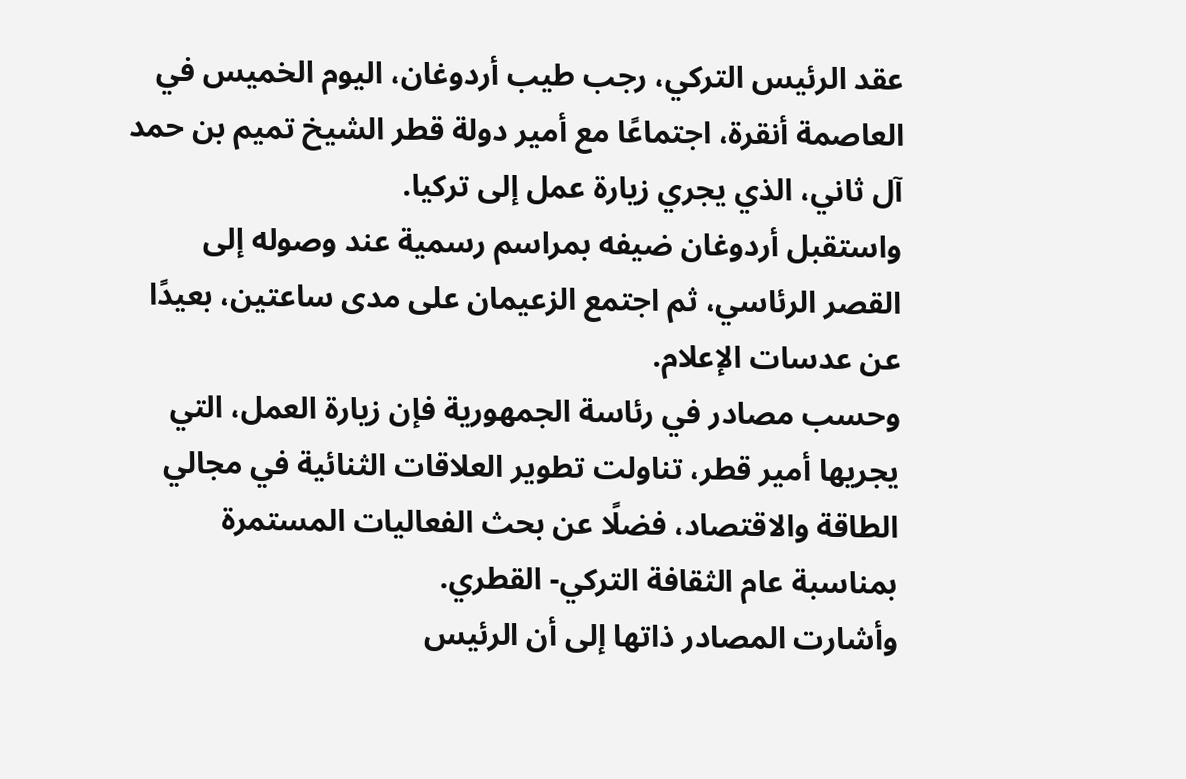عقد الرئيس التركي، رجب طيب أردوغان، اليوم الخميس في العاصمة أنقرة، اجتماعًا مع أمير دولة قطر الشيخ تميم بن حمد آل ثاني، الذي يجري زيارة عمل إلى تركيا.
واستقبل أردوغان ضيفه بمراسم رسمية عند وصوله إلى القصر الرئاسي، ثم اجتمع الزعيمان على مدى ساعتين، بعيدًا عن عدسات الإعلام.
وحسب مصادر في رئاسة الجمهورية فإن زيارة العمل، التي يجريها أمير قطر، تناولت تطوير العلاقات الثنائية في مجالي الطاقة والاقتصاد، فضلًا عن بحث الفعاليات المستمرة بمناسبة عام الثقافة التركي- القطري.
وأشارت المصادر ذاتها إلى أن الرئيس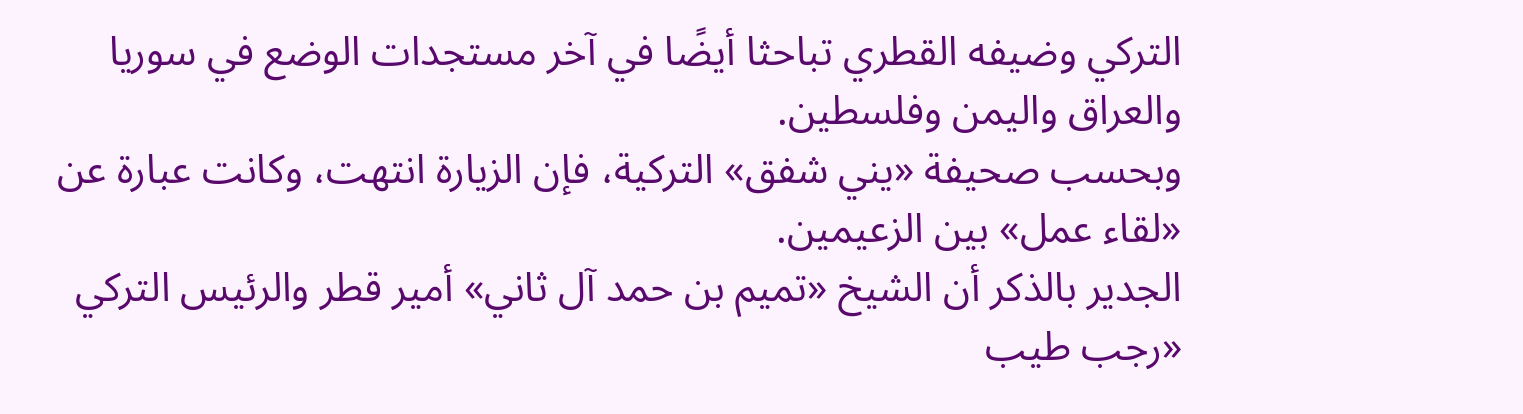التركي وضيفه القطري تباحثا أيضًا في آخر مستجدات الوضع في سوريا والعراق واليمن وفلسطين.
وبحسب صحيفة «يني شفق» التركية، فإن الزيارة انتهت، وكانت عبارة عن «لقاء عمل» بين الزعيمين.
الجدير بالذكر أن الشيخ «تميم بن حمد آل ثاني» أمير قطر والرئيس التركي «رجب طيب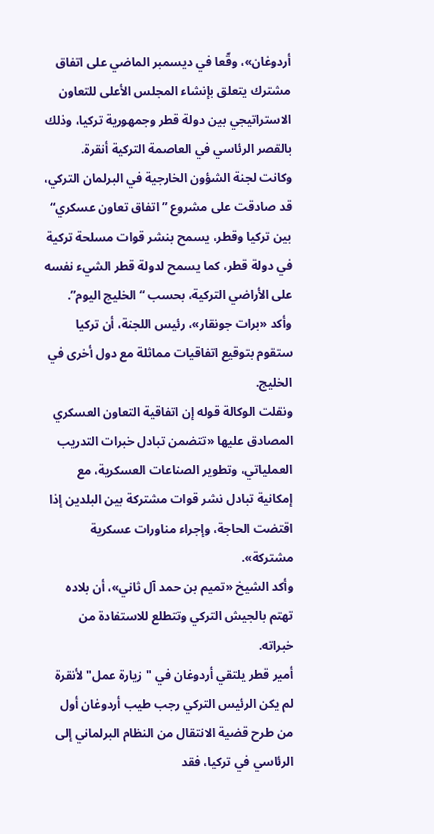أردوغان»، وقّعا في ديسمبر الماضي على اتفاق مشترك يتعلق بإنشاء المجلس الأعلى للتعاون الاستراتيجي بين دولة قطر وجمهورية تركيا، وذلك بالقصر الرئاسي في العاصمة التركية أنقرة.
وكانت لجنة الشؤون الخارجية في البرلمان التركي، قد صادقت على مشروع ”اتفاق تعاون عسكري“ بين تركيا وقطر، يسمح بنشر قوات مسلحة تركية في دولة قطر، كما يسمح لدولة قطر الشيء نفسه على الأراضي التركية، بحسب “الخليج اليوم”.
وأكد «برات جونقار»، رئيس اللجنة، أن تركيا ستقوم بتوقيع اتفاقيات مماثلة مع دول أخرى في الخليج.
ونقلت الوكالة قوله إن اتفاقية التعاون العسكري المصادق عليها «تتضمن تبادل خبرات التدريب العملياتي، وتطوير الصناعات العسكرية، مع إمكانية تبادل نشر قوات مشتركة بين البلدين إذا اقتضت الحاجة، وإجراء مناورات عسكرية مشتركة».
وأكد الشيخ «تميم بن حمد آل ثاني»، أن بلاده تهتم بالجيش التركي وتتطلع للاستفادة من خبراته.
أمير قطر يلتقي أردوغان في "زيارة عمل" لأنقرة
لم يكن الرئيس التركي رجب طيب أردوغان أول من طرح قضية الانتقال من النظام البرلماني إلى الرئاسي في تركيا، فقد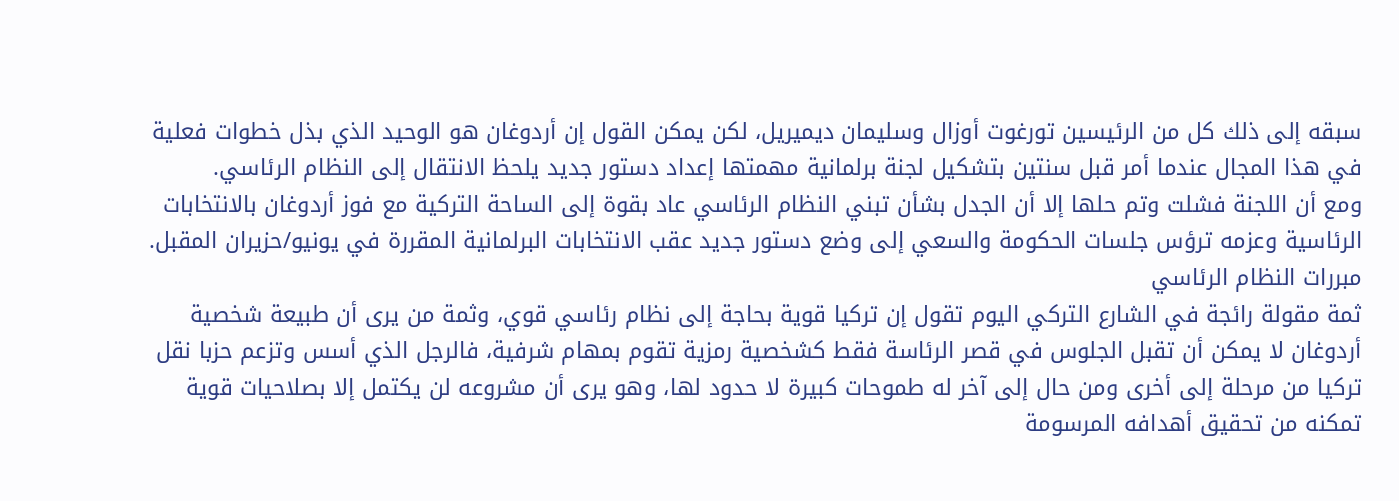سبقه إلى ذلك كل من الرئيسين تورغوت أوزال وسليمان ديميريل، لكن يمكن القول إن أردوغان هو الوحيد الذي بذل خطوات فعلية في هذا المجال عندما أمر قبل سنتين بتشكيل لجنة برلمانية مهمتها إعداد دستور جديد يلحظ الانتقال إلى النظام الرئاسي.
ومع أن اللجنة فشلت وتم حلها إلا أن الجدل بشأن تبني النظام الرئاسي عاد بقوة إلى الساحة التركية مع فوز أردوغان بالانتخابات الرئاسية وعزمه ترؤس جلسات الحكومة والسعي إلى وضع دستور جديد عقب الانتخابات البرلمانية المقررة في يونيو/حزيران المقبل.
مبررات النظام الرئاسي
ثمة مقولة رائجة في الشارع التركي اليوم تقول إن تركيا قوية بحاجة إلى نظام رئاسي قوي، وثمة من يرى أن طبيعة شخصية أردوغان لا يمكن أن تقبل الجلوس في قصر الرئاسة فقط كشخصية رمزية تقوم بمهام شرفية، فالرجل الذي أسس وتزعم حزبا نقل تركيا من مرحلة إلى أخرى ومن حال إلى آخر له طموحات كبيرة لا حدود لها، وهو يرى أن مشروعه لن يكتمل إلا بصلاحيات قوية تمكنه من تحقيق أهدافه المرسومة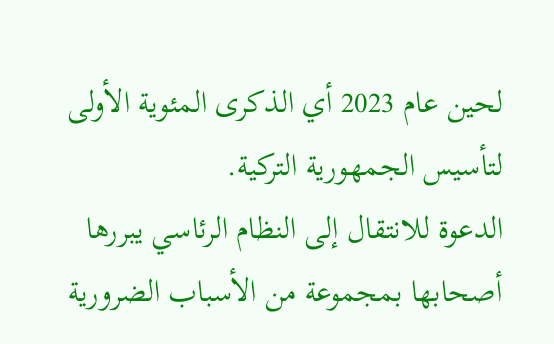لحين عام 2023 أي الذكرى المئوية الأولى لتأسيس الجمهورية التركية.
الدعوة للانتقال إلى النظام الرئاسي يبررها أصحابها بمجموعة من الأسباب الضرورية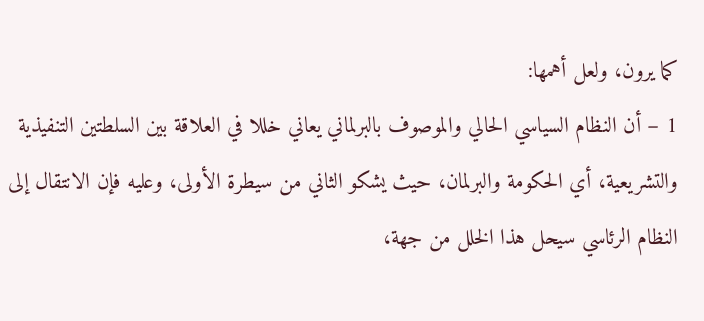كما يرون، ولعل أهمها:
1 – أن النظام السياسي الحالي والموصوف بالبرلماني يعاني خللا في العلاقة بين السلطتين التنفيذية والتشريعية، أي الحكومة والبرلمان، حيث يشكو الثاني من سيطرة الأولى، وعليه فإن الانتقال إلى النظام الرئاسي سيحل هذا الخلل من جهة،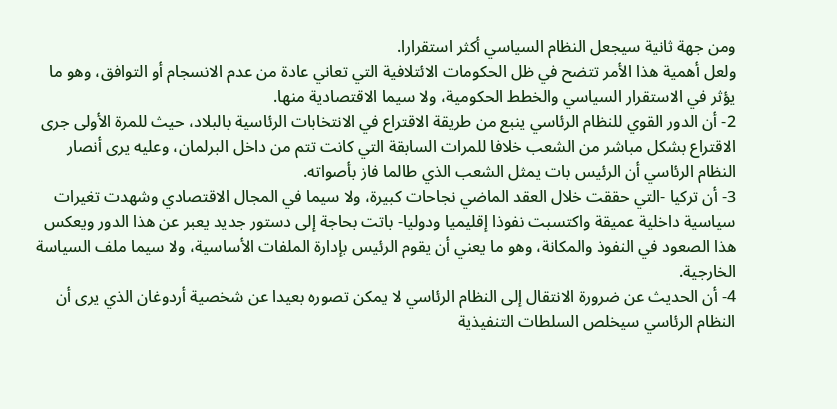ومن جهة ثانية سيجعل النظام السياسي أكثر استقرارا.
ولعل أهمية هذا الأمر تتضح في ظل الحكومات الائتلافية التي تعاني عادة من عدم الانسجام أو التوافق، وهو ما يؤثر في الاستقرار السياسي والخطط الحكومية، ولا سيما الاقتصادية منها.
2- أن الدور القوي للنظام الرئاسي ينبع من طريقة الاقتراع في الانتخابات الرئاسية بالبلاد، حيث للمرة الأولى جرى الاقتراع بشكل مباشر من الشعب خلافا للمرات السابقة التي كانت تتم من داخل البرلمان، وعليه يرى أنصار النظام الرئاسي أن الرئيس بات يمثل الشعب الذي طالما فاز بأصواته.
3- أن تركيا -التي حققت خلال العقد الماضي نجاحات كبيرة، ولا سيما في المجال الاقتصادي وشهدت تغيرات سياسية داخلية عميقة واكتسبت نفوذا إقليميا ودوليا- باتت بحاجة إلى دستور جديد يعبر عن هذا الدور ويعكس هذا الصعود في النفوذ والمكانة، وهو ما يعني أن يقوم الرئيس بإدارة الملفات الأساسية، ولا سيما ملف السياسة الخارجية.
4- أن الحديث عن ضرورة الانتقال إلى النظام الرئاسي لا يمكن تصوره بعيدا عن شخصية أردوغان الذي يرى أن النظام الرئاسي سيخلص السلطات التنفيذية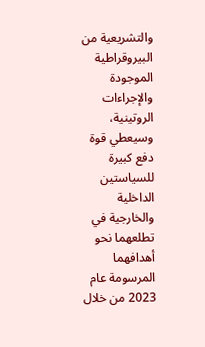والتشريعية من البيروقراطية الموجودة والإجراءات الروتينية، وسيعطي قوة دفع كبيرة للسياستين الداخلية والخارجية في تطلعهما نحو أهدافهما المرسومة عام 2023 من خلال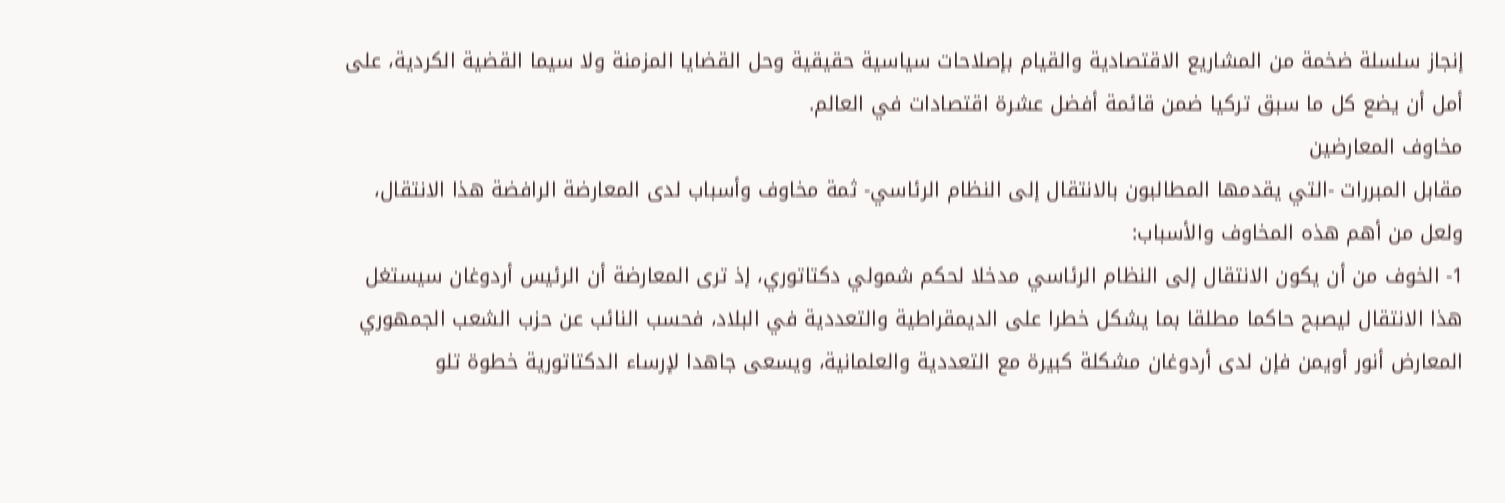إنجاز سلسلة ضخمة من المشاريع الاقتصادية والقيام بإصلاحات سياسية حقيقية وحل القضايا المزمنة ولا سيما القضية الكردية، على أمل أن يضع كل ما سبق تركيا ضمن قائمة أفضل عشرة اقتصادات في العالم.
مخاوف المعارضين
مقابل المبررات -التي يقدمها المطالبون بالانتقال إلى النظام الرئاسي- ثمة مخاوف وأسباب لدى المعارضة الرافضة هذا الانتقال، ولعل من أهم هذه المخاوف والأسباب:
1- الخوف من أن يكون الانتقال إلى النظام الرئاسي مدخلا لحكم شمولي دكتاتوري، إذ ترى المعارضة أن الرئيس أردوغان سيستغل هذا الانتقال ليصبح حاكما مطلقا بما يشكل خطرا على الديمقراطية والتعددية في البلاد، فحسب النائب عن حزب الشعب الجمهوري المعارض أنور أويمن فإن لدى أردوغان مشكلة كبيرة مع التعددية والعلمانية، ويسعى جاهدا لإرساء الدكتاتورية خطوة تلو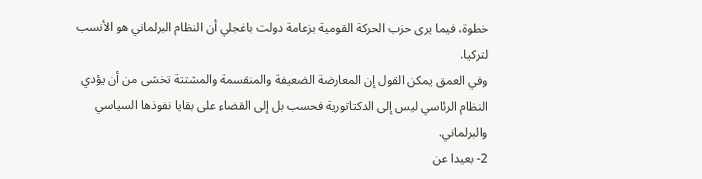خطوة، فيما يرى حزب الحركة القومية بزعامة دولت باغجلي أن النظام البرلماني هو الأنسب لتركيا.
وفي العمق يمكن القول إن المعارضة الضعيفة والمنقسمة والمشتتة تخشى من أن يؤدي النظام الرئاسي ليس إلى الدكتاتورية فحسب بل إلى القضاء على بقايا نفوذها السياسي والبرلماني.
2- بعيدا عن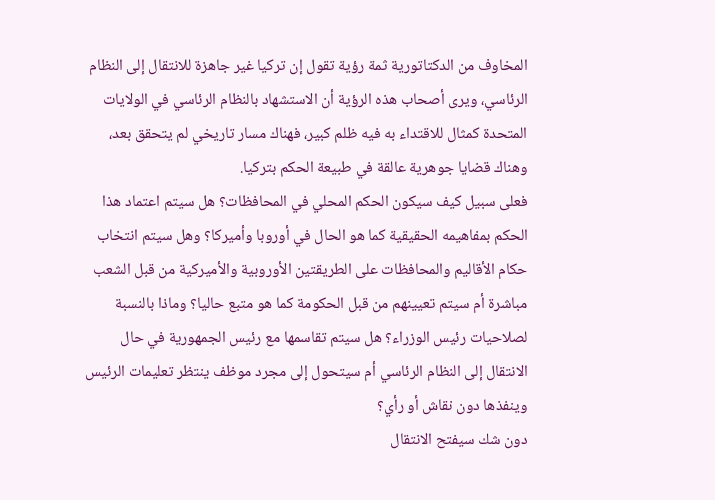المخاوف من الدكتاتورية ثمة رؤية تقول إن تركيا غير جاهزة للانتقال إلى النظام الرئاسي، ويرى أصحاب هذه الرؤية أن الاستشهاد بالنظام الرئاسي في الولايات المتحدة كمثال للاقتداء به فيه ظلم كبير، فهناك مسار تاريخي لم يتحقق بعد، وهناك قضايا جوهرية عالقة في طبيعة الحكم بتركيا.
فعلى سبيل كيف سيكون الحكم المحلي في المحافظات؟ هل سيتم اعتماد هذا الحكم بمفاهيمه الحقيقية كما هو الحال في أوروبا وأميركا؟ وهل سيتم انتخاب حكام الأقاليم والمحافظات على الطريقتين الأوروبية والأميركية من قبل الشعب مباشرة أم سيتم تعيينهم من قبل الحكومة كما هو متبع حاليا؟ وماذا بالنسبة لصلاحيات رئيس الوزراء؟ هل سيتم تقاسمها مع رئيس الجمهورية في حال الانتقال إلى النظام الرئاسي أم سيتحول إلى مجرد موظف ينتظر تعليمات الرئيس وينفذها دون نقاش أو رأي؟
دون شك سيفتح الانتقال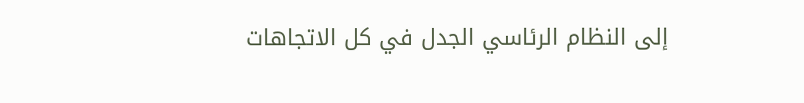إلى النظام الرئاسي الجدل في كل الاتجاهات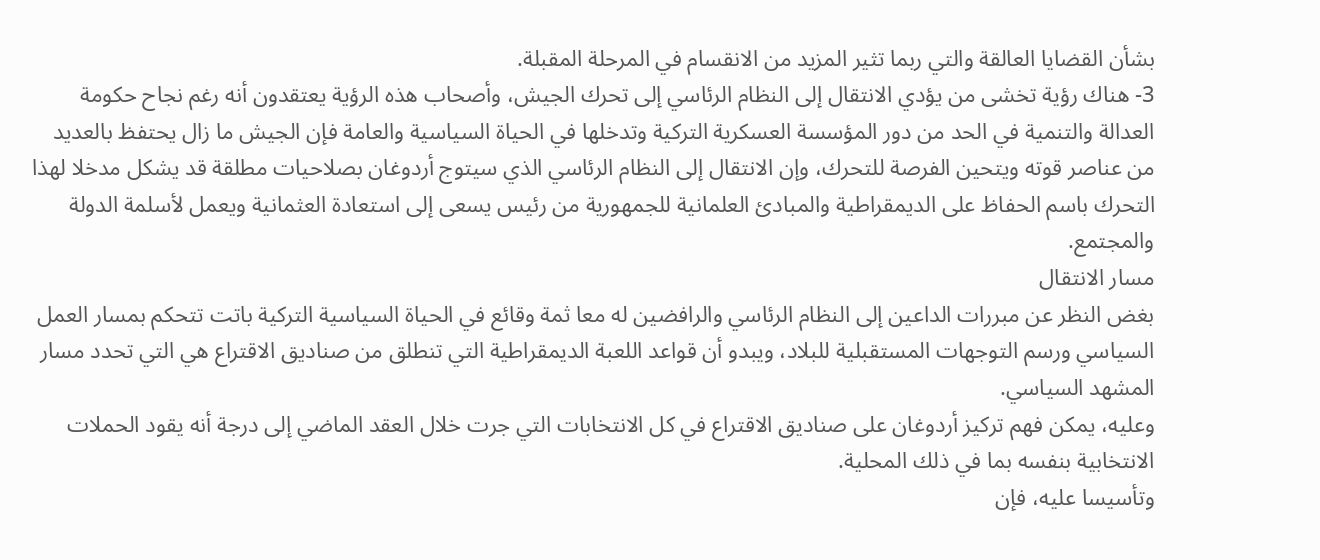بشأن القضايا العالقة والتي ربما تثير المزيد من الانقسام في المرحلة المقبلة.
3- هناك رؤية تخشى من يؤدي الانتقال إلى النظام الرئاسي إلى تحرك الجيش، وأصحاب هذه الرؤية يعتقدون أنه رغم نجاح حكومة العدالة والتنمية في الحد من دور المؤسسة العسكرية التركية وتدخلها في الحياة السياسية والعامة فإن الجيش ما زال يحتفظ بالعديد من عناصر قوته ويتحين الفرصة للتحرك، وإن الانتقال إلى النظام الرئاسي الذي سيتوج أردوغان بصلاحيات مطلقة قد يشكل مدخلا لهذا التحرك باسم الحفاظ على الديمقراطية والمبادئ العلمانية للجمهورية من رئيس يسعى إلى استعادة العثمانية ويعمل لأسلمة الدولة والمجتمع.
مسار الانتقال
بغض النظر عن مبررات الداعين إلى النظام الرئاسي والرافضين له معا ثمة وقائع في الحياة السياسية التركية باتت تتحكم بمسار العمل السياسي ورسم التوجهات المستقبلية للبلاد، ويبدو أن قواعد اللعبة الديمقراطية التي تنطلق من صناديق الاقتراع هي التي تحدد مسار المشهد السياسي.
وعليه، يمكن فهم تركيز أردوغان على صناديق الاقتراع في كل الانتخابات التي جرت خلال العقد الماضي إلى درجة أنه يقود الحملات الانتخابية بنفسه بما في ذلك المحلية.
وتأسيسا عليه، فإن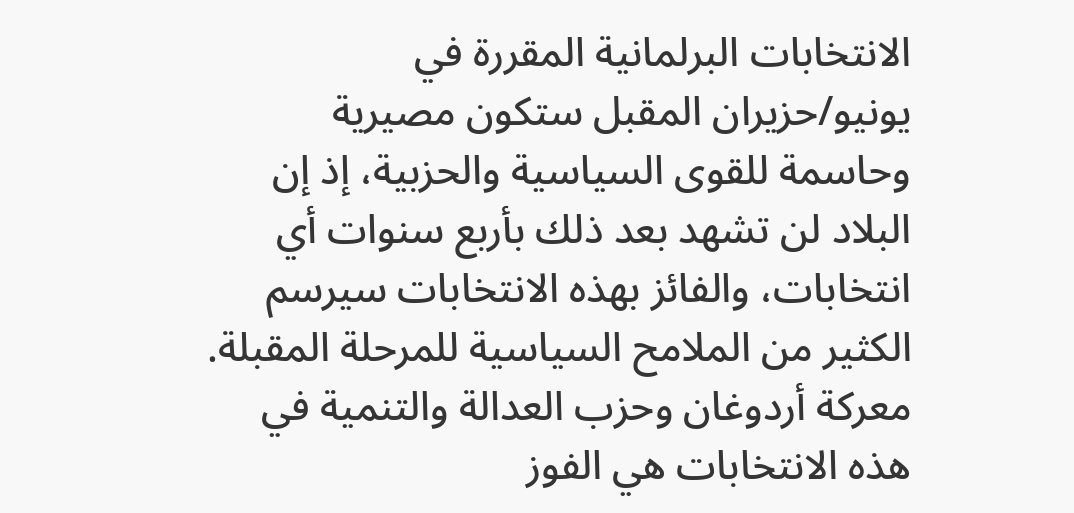الانتخابات البرلمانية المقررة في يونيو/حزيران المقبل ستكون مصيرية وحاسمة للقوى السياسية والحزبية، إذ إن البلاد لن تشهد بعد ذلك بأربع سنوات أي انتخابات، والفائز بهذه الانتخابات سيرسم الكثير من الملامح السياسية للمرحلة المقبلة.
معركة أردوغان وحزب العدالة والتنمية في هذه الانتخابات هي الفوز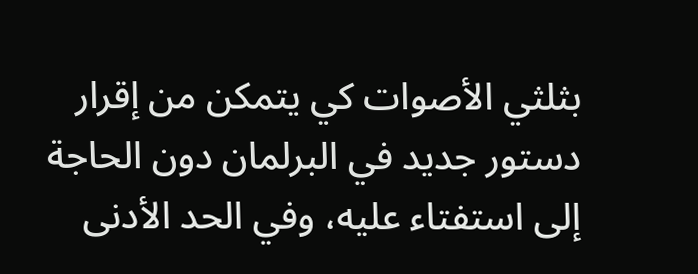بثلثي الأصوات كي يتمكن من إقرار دستور جديد في البرلمان دون الحاجة إلى استفتاء عليه، وفي الحد الأدنى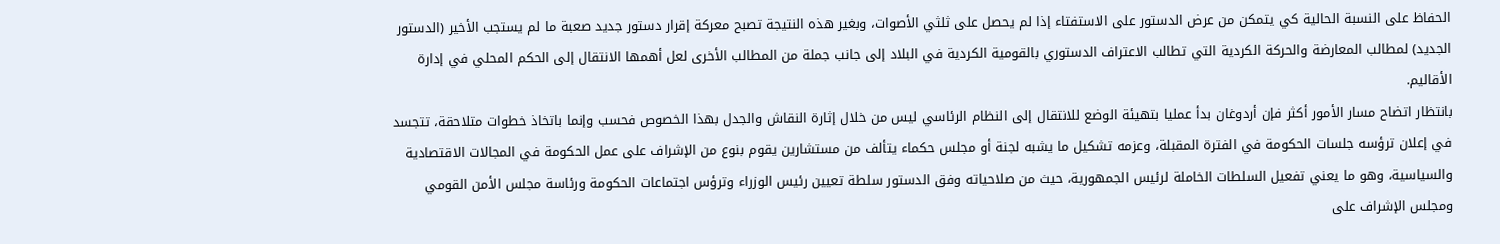الحفاظ على النسبة الحالية كي يتمكن من عرض الدستور على الاستفتاء إذا لم يحصل على ثلثي الأصوات، وبغير هذه النتيجة تصبح معركة إقرار دستور جديد صعبة ما لم يستجب الأخير (الدستور الجديد) لمطالب المعارضة والحركة الكردية التي تطالب الاعتراف الدستوري بالقومية الكردية في البلاد إلى جانب جملة من المطالب الأخرى لعل أهمها الانتقال إلى الحكم المحلي في إدارة الأقاليم.
بانتظار اتضاح مسار الأمور أكثر فإن أردوغان بدأ عمليا بتهيئة الوضع للانتقال إلى النظام الرئاسي ليس من خلال إثارة النقاش والجدل بهذا الخصوص فحسب وإنما باتخاذ خطوات متلاحقة، تتجسد في إعلان ترؤسه جلسات الحكومة في الفترة المقبلة، وعزمه تشكيل ما يشبه لجنة أو مجلس حكماء يتألف من مستشارين يقوم بنوع من الإشراف على عمل الحكومة في المجالات الاقتصادية والسياسية، وهو ما يعني تفعيل السلطات الخاملة لرئيس الجمهورية، حيث من صلاحياته وفق الدستور سلطة تعيين رئيس الوزراء وترؤس اجتماعات الحكومة ورئاسة مجلس الأمن القومي ومجلس الإشراف على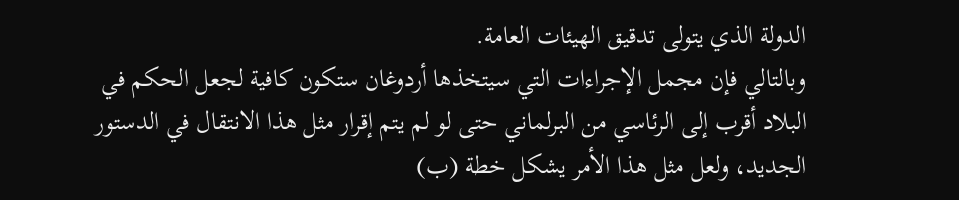الدولة الذي يتولى تدقيق الهيئات العامة.
وبالتالي فإن مجمل الإجراءات التي سيتخذها أردوغان ستكون كافية لجعل الحكم في البلاد أقرب إلى الرئاسي من البرلماني حتى لو لم يتم إقرار مثل هذا الانتقال في الدستور الجديد، ولعل مثل هذا الأمر يشكل خطة (ب)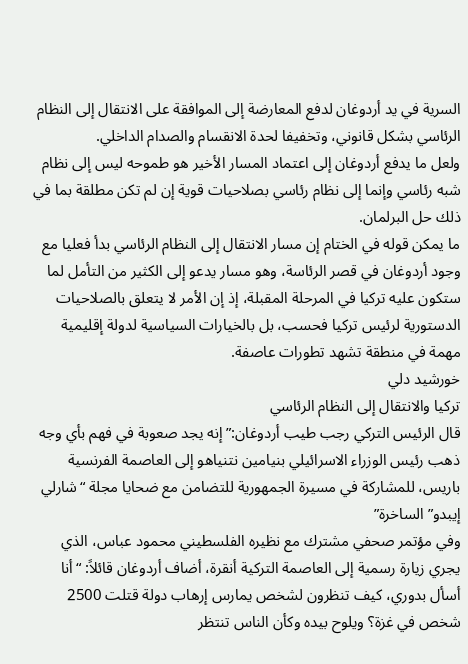السرية في يد أردوغان لدفع المعارضة إلى الموافقة على الانتقال إلى النظام الرئاسي بشكل قانوني، وتخفيفا لحدة الانقسام والصدام الداخلي.
ولعل ما يدفع أردوغان إلى اعتماد المسار الأخير هو طموحه ليس إلى نظام شبه رئاسي وإنما إلى نظام رئاسي بصلاحيات قوية إن لم تكن مطلقة بما في ذلك حل البرلمان.
ما يمكن قوله في الختام إن مسار الانتقال إلى النظام الرئاسي بدأ فعليا مع وجود أردوغان في قصر الرئاسة، وهو مسار يدعو إلى الكثير من التأمل لما ستكون عليه تركيا في المرحلة المقبلة، إذ إن الأمر لا يتعلق بالصلاحيات الدستورية لرئيس تركيا فحسب، بل بالخيارات السياسية لدولة إقليمية مهمة في منطقة تشهد تطورات عاصفة.
خورشيد دلي
تركيا والانتقال إلى النظام الرئاسي
قال الرئيس التركي رجب طيب أردوغان:” إنه يجد صعوبة في فهم بأي وجه ذهب رئيس الوزراء الاسرائيلي بنيامين نتنياهو إلى العاصمة الفرنسية باريس، للمشاركة في مسيرة الجمهورية للتضامن مع ضحايا مجلة “شارلي إيبدو” الساخرة”
وفي مؤتمر صحفي مشترك مع نظيره الفلسطيني محمود عباس، الذي يجري زيارة رسمية إلى العاصمة التركية أنقرة، أضاف أردوغان قائلاً: “أنا أسأل بدوري، كيف تنظرون لشخص يمارس إرهاب دولة قتلت 2500 شخص في غزة؟ ويلوح بيده وكأن الناس تنتظر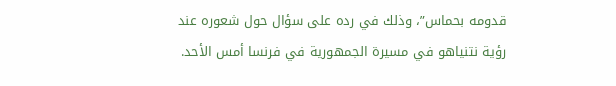قدومه بحماس”، وذلك في رده على سؤال حول شعوره عند رؤية نتنياهو في مسيرة الجمهورية في فرنسا أمس الأحد.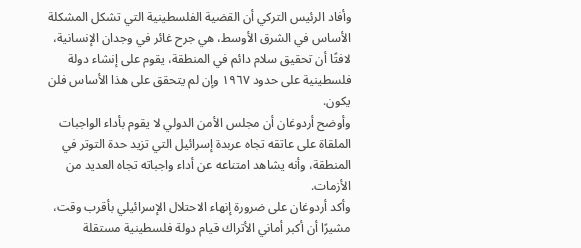وأفاد الرئيس التركي أن القضية الفلسطينية التي تشكل المشكلة الأساس في الشرق الأوسط، هي جرح غائر في وجدان الإنسانية، لافتًا أن تحقيق سلام دائم في المنطقة، يقوم على إنشاء دولة فلسطينية على حدود ١٩٦٧ وإن لم يتحقق على هذا الأساس فلن يكون.
وأوضح أردوغان أن مجلس الأمن الدولي لا يقوم بأداء الواجبات الملقاة على عاتقه تجاه عربدة إسرائيل التي تزيد حدة التوتر في المنطقة، وأنه يشاهد امتناعه عن أداء واجباته تجاه العديد من الأزمات.
وأكد أردوغان على ضرورة إنهاء الاحتلال الإسرائيلي بأقرب وقت، مشيرًا أن أكبر أماني الأتراك قيام دولة فلسطينية مستقلة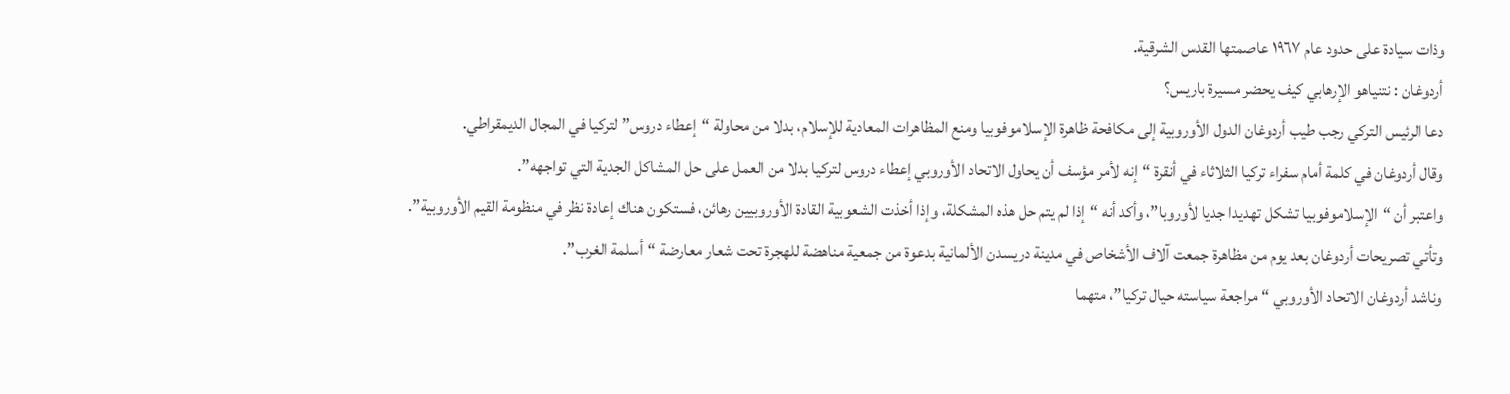وذات سيادة على حدود عام ١٩٦٧ عاصمتها القدس الشرقية.
أردوغان : نتنياهو الإرهابي كيف يحضر مسيرة باريس؟
دعا الرئيس التركي رجب طيب أردوغان الدول الأوروبية إلى مكافحة ظاهرة الإسلاموفوبيا ومنع المظاهرات المعادية للإسلام، بدلا من محاولة “إعطاء دروس” لتركيا في المجال الديمقراطي.
وقال أردوغان في كلمة أمام سفراء تركيا الثلاثاء في أنقرة “إنه لأمر مؤسف أن يحاول الاتحاد الأوروبي إعطاء دروس لتركيا بدلا من العمل على حل المشاكل الجدية التي تواجهه”.
واعتبر أن “الإسلاموفوبيا تشكل تهديدا جديا لأوروبا”، وأكد أنه “إذا لم يتم حل هذه المشكلة، وإذا أخذت الشعوبية القادة الأوروبيين رهائن، فستكون هناك إعادة نظر في منظومة القيم الأوروبية”.
وتأتي تصريحات أردوغان بعد يوم من مظاهرة جمعت آلاف الأشخاص في مدينة دريسدن الألمانية بدعوة من جمعية مناهضة للهجرة تحت شعار معارضة “أسلمة الغرب”.
وناشد أردوغان الاتحاد الأوروبي “مراجعة سياسته حيال تركيا”، متهما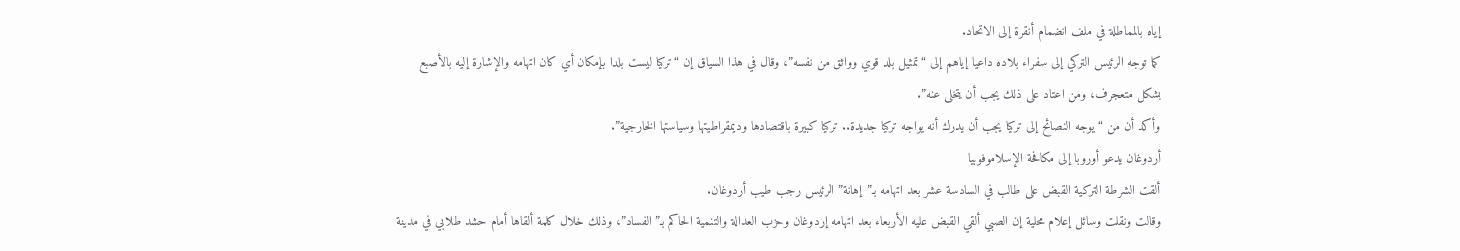إياه بالمماطلة في ملف انضمام أنقرة إلى الاتحاد.
كما توجه الرئيس التركي إلى سفراء بلاده داعيا إياهم إلى “تمثيل بلد قوي وواثق من نفسه”، وقال في هذا السياق إن “تركيا ليست بلدا بإمكان أي كان اتهامه والإشارة إليه بالأصبع بشكل متعجرف، ومن اعتاد على ذلك يجب أن يتخلى عنه”.
وأكد أن من “يوجه النصائح إلى تركيا يجب أن يدرك أنه يواجه تركيا جديدة.. تركيا كبيرة باقتصادها وديمقراطيتها وسياستها الخارجية”.
أردوغان يدعو أوروبا إلى مكافحة الإسلاموفوبيا
ألقت الشرطة التركية القبض على طالب في السادسة عشر بعد اتهامه بـ”إهانة” الرئيس رجب طيب أردوغان.
وقالت ونقلت وسائل إعلام محلية إن الصبي ألقي القبض عليه الأربعاء بعد اتهامه إردوغان وحزب العدالة والتنمية الحاكم بـ”الفساد”، وذلك خلال كلمة ألقاها أمام حشد طلابي في مدينة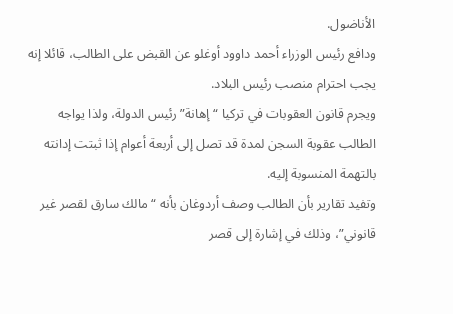الأناضول.
ودافع رئيس الوزراء أحمد داوود أوغلو عن القبض على الطالب، قائلا إنه يجب احترام منصب رئيس البلاد.
ويجرم قانون العقوبات في تركيا “إهانة” رئيس الدولة، ولذا يواجه الطالب عقوبة السجن لمدة قد تصل إلى أربعة أعوام إذا ثبتت إدانته بالتهمة المنسوبة إليه.
وتفيد تقارير بأن الطالب وصف أردوغان بأنه “مالك سارق لقصر غير قانوني”، وذلك في إشارة إلى قصر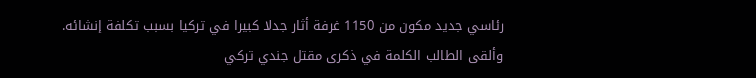رئاسي جديد مكون من 1150 غرفة أثار جدلا كبيرا في تركيا بسبب تكلفة إنشائه.
وألقى الطالب الكلمة في ذكرى مقتل جندي تركي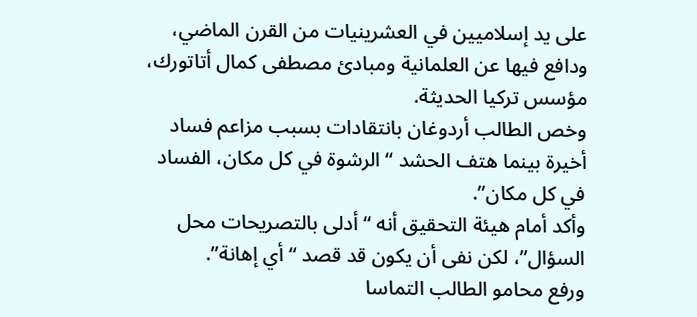على يد إسلاميين في العشرينيات من القرن الماضي، ودافع فيها عن العلمانية ومبادئ مصطفى كمال أتاتورك، مؤسس تركيا الحديثة.
وخص الطالب أردوغان بانتقادات بسبب مزاعم فساد أخيرة بينما هتف الحشد “الرشوة في كل مكان، الفساد في كل مكان”.
وأكد أمام هيئة التحقيق أنه “أدلى بالتصريحات محل السؤال”، لكن نفى أن يكون قد قصد “أي إهانة”.
ورفع محامو الطالب التماسا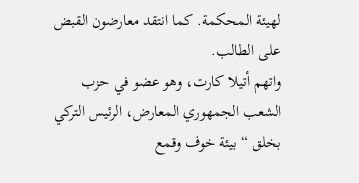لهيئة المحكمة. كما انتقد معارضون القبض على الطالب.
واتهم أتيلا كارت، وهو عضو في حزب الشعب الجمهوري المعارض، الرئيس التركي بخلق “بيئة خوف وقمع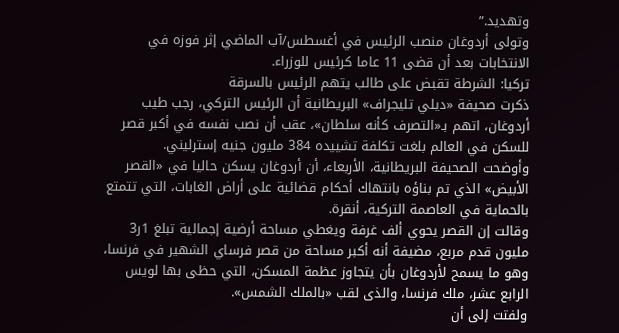وتهديد.”
وتولى أردوغان منصب الرئيس في أغسطس/آب الماضي إثر فوزه في الانتخابات بعد أن قضى 11 عاما كرئيس للوزراء.
تركيا: الشرطة تقبض على طالب يتهم الرئيس بالسرقة
ذكرت صحيفة «ديلي تليجراف» البريطانية أن الرئيس التركي، رجب طيب أردوغان، اتهم بـ«التصرف كأنه سلطان»، عقب أن نصب نفسه في أكبر قصر للسكن في العالم بلغت تكلفة تشييده 384 مليون جنيه إسترليني.
وأوضحت الصحيفة البريطانية، الأربعاء، أن أردوغان يسكن حاليا في «القصر الأبيض» الذي تم بناؤه بانتهاك أحكام قضائية على أراض الغابات، التي تتمتع بالحماية في العاصمة التركية، أنقرة.
وقالت إن القصر يحوي ألف غرفة ويغطي مساحة أرضية إجمالية تبلغ 1ر3 مليون قدم مربع، مضيفة أنه أكبر مساحة من قصر فرساي الشهير في فرنسا، وهو ما يسمح لأردوغان بأن يتجاوز عظمة المسكن، التي حظى بها لويس الرابع عشر، ملك فرنسا، والذى لقب «بالملك الشمس».
ولفتت إلى أن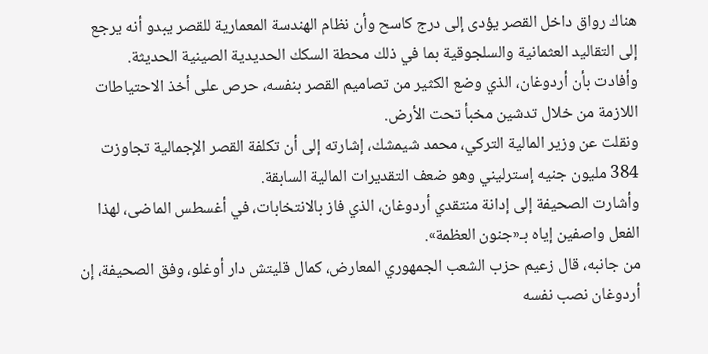هناك رواق داخل القصر يؤدى إلى درج كاسح وأن نظام الهندسة المعمارية للقصر يبدو أنه يرجع إلى التقاليد العثمانية والسلجوقية بما في ذلك محطة السكك الحديدية الصينية الحديثة.
وأفادت بأن أردوغان، الذي وضع الكثير من تصاميم القصر بنفسه، حرص على أخذ الاحتياطات اللازمة من خلال تدشين مخبأ تحت الأرض.
ونقلت عن وزير المالية التركي، محمد شيمشك، إشارته إلى أن تكلفة القصر الإجمالية تجاوزت 384 مليون جنيه إسترليني وهو ضعف التقديرات المالية السابقة.
وأشارت الصحيفة إلى إدانة منتقدي أردوغان، الذي فاز بالانتخابات، في أغسطس الماضى، لهذا الفعل واصفين إياه بـ«جنون العظمة».
من جانبه، قال زعيم حزب الشعب الجمهوري المعارض، كمال قليتش دار أوغلو، وفق الصحيفة، إن أردوغان نصب نفسه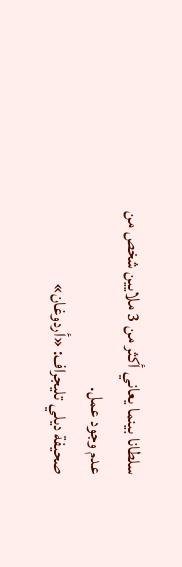سلطانا بينما يعاني أكثر من 3 ملايين شخص من عدم وجود عمل.
صحيفة ديلي تليجراف: «أردوغان»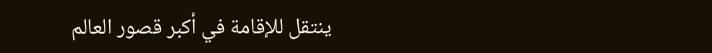ينتقل للإقامة في أكبر قصور العالم